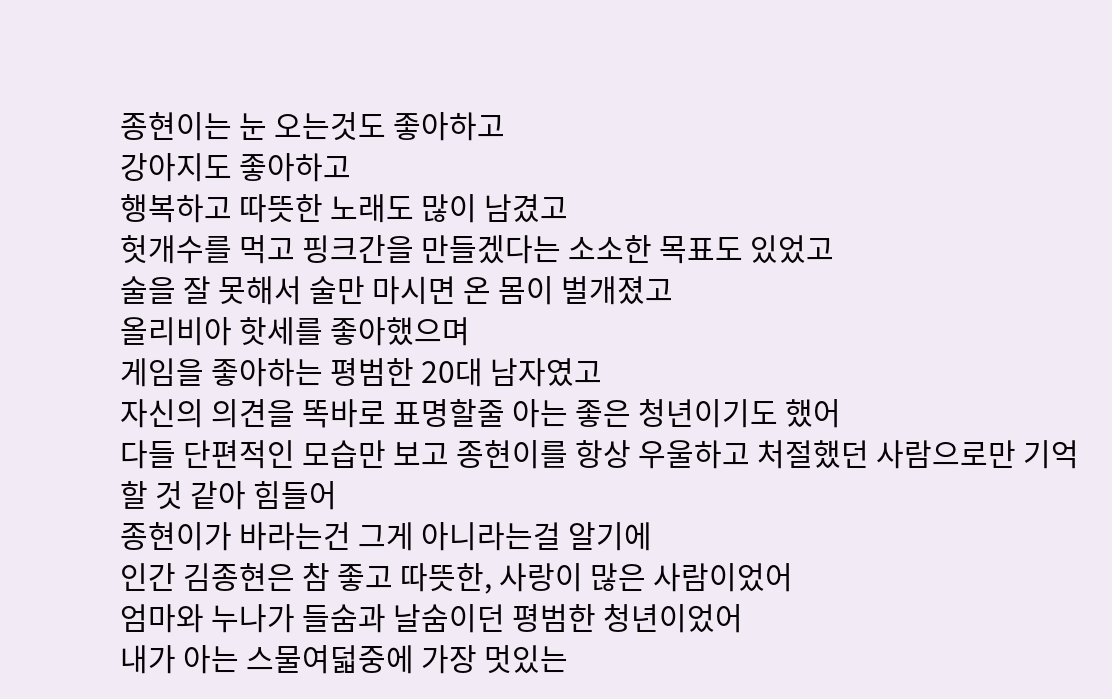종현이는 눈 오는것도 좋아하고
강아지도 좋아하고
행복하고 따뜻한 노래도 많이 남겼고
헛개수를 먹고 핑크간을 만들겠다는 소소한 목표도 있었고
술을 잘 못해서 술만 마시면 온 몸이 벌개졌고
올리비아 핫세를 좋아했으며
게임을 좋아하는 평범한 20대 남자였고
자신의 의견을 똑바로 표명할줄 아는 좋은 청년이기도 했어
다들 단편적인 모습만 보고 종현이를 항상 우울하고 처절했던 사람으로만 기억할 것 같아 힘들어
종현이가 바라는건 그게 아니라는걸 알기에
인간 김종현은 참 좋고 따뜻한, 사랑이 많은 사람이었어
엄마와 누나가 들숨과 날숨이던 평범한 청년이었어
내가 아는 스물여덟중에 가장 멋있는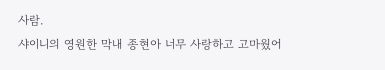사람.
샤이니의 영원한 막내 종현아 너무 사랑하고 고마웠어